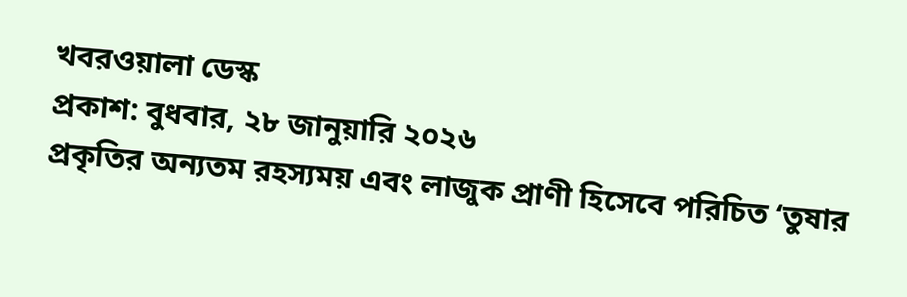খবরওয়ালা ডেস্ক
প্রকাশ: বুধবার, ২৮ জানুয়ারি ২০২৬
প্রকৃতির অন্যতম রহস্যময় এবং লাজুক প্রাণী হিসেবে পরিচিত ‘তুষার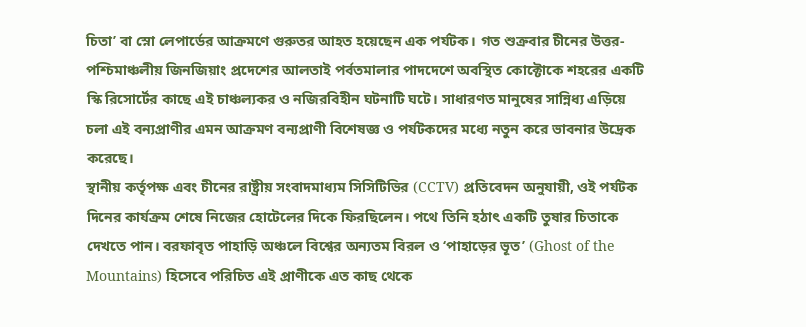চিতা’ বা স্নো লেপার্ডের আক্রমণে গুরুতর আহত হয়েছেন এক পর্যটক। গত শুক্রবার চীনের উত্তর-পশ্চিমাঞ্চলীয় জিনজিয়াং প্রদেশের আলতাই পর্বতমালার পাদদেশে অবস্থিত কোক্টোকে শহরের একটি স্কি রিসোর্টের কাছে এই চাঞ্চল্যকর ও নজিরবিহীন ঘটনাটি ঘটে। সাধারণত মানুষের সান্নিধ্য এড়িয়ে চলা এই বন্যপ্রাণীর এমন আক্রমণ বন্যপ্রাণী বিশেষজ্ঞ ও পর্যটকদের মধ্যে নতুন করে ভাবনার উদ্রেক করেছে।
স্থানীয় কর্তৃপক্ষ এবং চীনের রাষ্ট্রীয় সংবাদমাধ্যম সিসিটিভির (CCTV) প্রতিবেদন অনুযায়ী, ওই পর্যটক দিনের কার্যক্রম শেষে নিজের হোটেলের দিকে ফিরছিলেন। পথে তিনি হঠাৎ একটি তুষার চিতাকে দেখতে পান। বরফাবৃত পাহাড়ি অঞ্চলে বিশ্বের অন্যতম বিরল ও ‘পাহাড়ের ভূত’ (Ghost of the Mountains) হিসেবে পরিচিত এই প্রাণীকে এত কাছ থেকে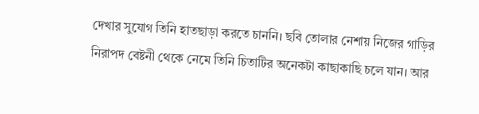দেখার সুযোগ তিনি হাতছাড়া করতে চাননি। ছবি তোলার নেশায় নিজের গাড়ির নিরাপদ বেষ্টনী থেকে নেমে তিনি চিতাটির অনেকটা কাছাকাছি চলে যান। আর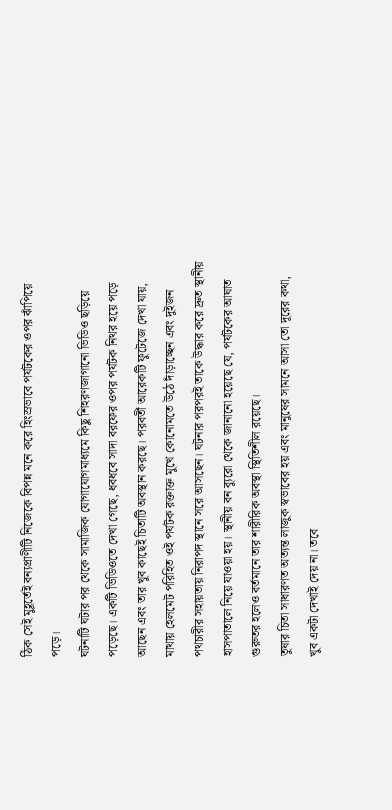ঠিক সেই মুহূর্তেই বন্যপ্রাণীটি নিজেকে বিপন্ন মনে করে হিংস্রভাবে পর্যটকের ওপর ঝাঁপিয়ে পড়ে।
ঘটনাটি ঘটার পর থেকে সামাজিক যোগাযোগমাধ্যমে কিছু শিহরণজাগানো ভিডিও ছড়িয়ে পড়েছে। একটি ভিডিওতে দেখা গেছে, ধবধবে সাদা বরফের ওপর পর্যটক নিথর হয়ে পড়ে আছেন এবং তার খুব কাছেই চিতাটি অবস্থান করছে। পরবর্তী আরেকটি ফুটেজে দেখা যায়, মাথায় হেলমেট পরিহিত ওই পর্যটক রক্তাক্ত মুখে কোনোমতে উঠে দাঁড়াচ্ছেন এবং দুইজন পথচারীর সহায়তায় নিরাপদ স্থানে সরে আসছেন। ঘটনার পরপরই তাকে উদ্ধার করে দ্রুত স্থানীয় হাসপাতালে নিয়ে যাওয়া হয়। স্থানীয় বন ব্যুরো থেকে জানানো হয়েছে যে, পর্যটকের আঘাত গুরুতর হলেও বর্তমানে তার শারীরিক অবস্থা স্থিতিশীল রয়েছে।
তুষার চিতা সাধারণত অত্যন্ত লাজুক স্বভাবের হয় এবং মানুষের সামনে আসা তো দূরের কথা, খুব একটা দেখাই দেয় না। তবে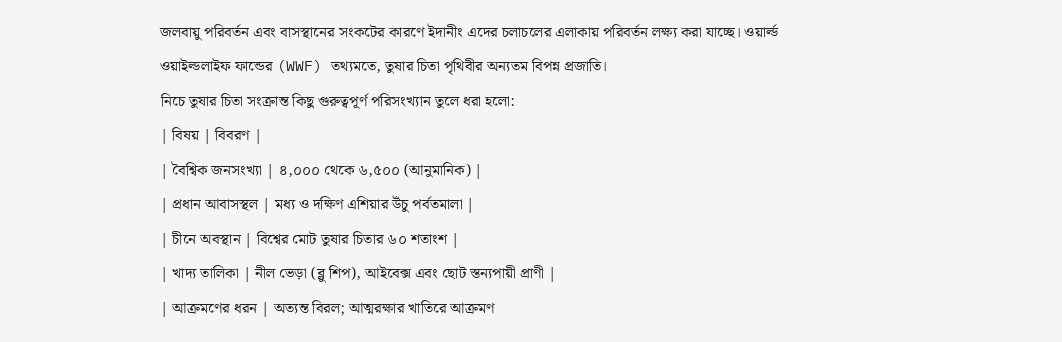জলবায়ু পরিবর্তন এবং বাসস্থানের সংকটের কারণে ইদানীং এদের চলাচলের এলাকায় পরিবর্তন লক্ষ্য করা যাচ্ছে। ওয়ার্ল্ড ওয়াইল্ডলাইফ ফান্ডের (WWF) তথ্যমতে, তুষার চিতা পৃথিবীর অন্যতম বিপন্ন প্রজাতি।
নিচে তুষার চিতা সংক্রান্ত কিছু গুরুত্বপূর্ণ পরিসংখ্যান তুলে ধরা হলো:
| বিষয় | বিবরণ |
| বৈশ্বিক জনসংখ্যা | ৪,০০০ থেকে ৬,৫০০ (আনুমানিক) |
| প্রধান আবাসস্থল | মধ্য ও দক্ষিণ এশিয়ার উঁচু পর্বতমালা |
| চীনে অবস্থান | বিশ্বের মোট তুষার চিতার ৬০ শতাংশ |
| খাদ্য তালিকা | নীল ভেড়া (ব্লু শিপ), আইবেক্স এবং ছোট স্তন্যপায়ী প্রাণী |
| আক্রমণের ধরন | অত্যন্ত বিরল; আত্মরক্ষার খাতিরে আক্রমণ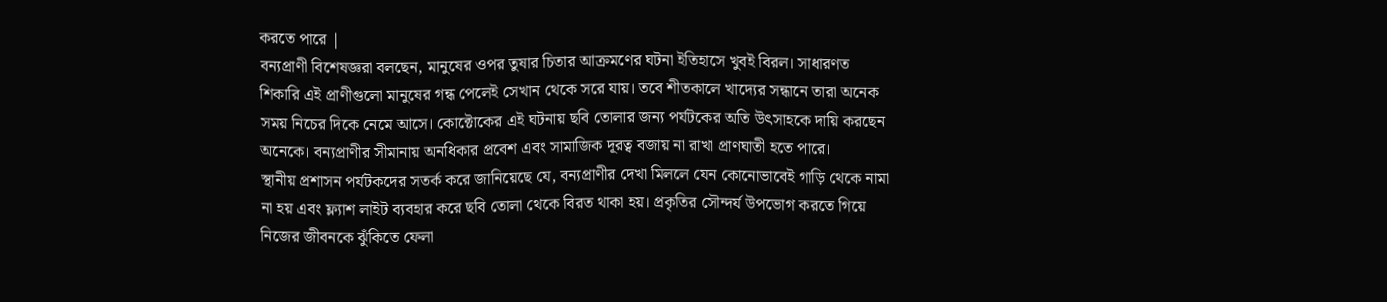করতে পারে |
বন্যপ্রাণী বিশেষজ্ঞরা বলছেন, মানুষের ওপর তুষার চিতার আক্রমণের ঘটনা ইতিহাসে খুবই বিরল। সাধারণত শিকারি এই প্রাণীগুলো মানুষের গন্ধ পেলেই সেখান থেকে সরে যায়। তবে শীতকালে খাদ্যের সন্ধানে তারা অনেক সময় নিচের দিকে নেমে আসে। কোক্টোকের এই ঘটনায় ছবি তোলার জন্য পর্যটকের অতি উৎসাহকে দায়ি করছেন অনেকে। বন্যপ্রাণীর সীমানায় অনধিকার প্রবেশ এবং সামাজিক দূরত্ব বজায় না রাখা প্রাণঘাতী হতে পারে।
স্থানীয় প্রশাসন পর্যটকদের সতর্ক করে জানিয়েছে যে, বন্যপ্রাণীর দেখা মিললে যেন কোনোভাবেই গাড়ি থেকে নামা না হয় এবং ফ্ল্যাশ লাইট ব্যবহার করে ছবি তোলা থেকে বিরত থাকা হয়। প্রকৃতির সৌন্দর্য উপভোগ করতে গিয়ে নিজের জীবনকে ঝুঁকিতে ফেলা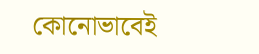কোনোভাবেই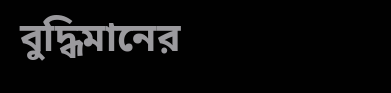বুদ্ধিমানের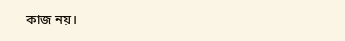কাজ নয়।